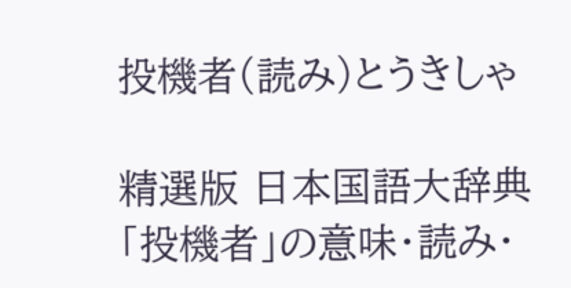投機者(読み)とうきしゃ

精選版 日本国語大辞典 「投機者」の意味・読み・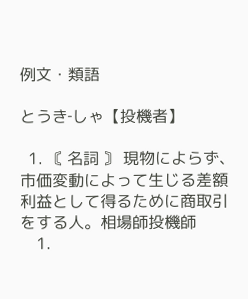例文・類語

とうき‐しゃ【投機者】

  1. 〘 名詞 〙 現物によらず、市価変動によって生じる差額利益として得るために商取引をする人。相場師投機師
    1.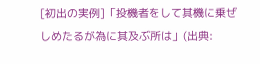[初出の実例]「投機者をして其機に乗ぜしめたるが為に其及ぶ所は」(出典: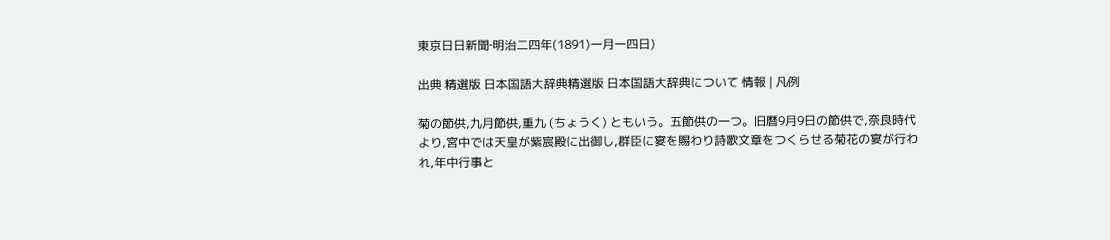東京日日新聞‐明治二四年(1891)一月一四日)

出典 精選版 日本国語大辞典精選版 日本国語大辞典について 情報 | 凡例

菊の節供,九月節供,重九 (ちょうく) ともいう。五節供の一つ。旧暦9月9日の節供で,奈良時代より,宮中では天皇が紫宸殿に出御し,群臣に宴を賜わり詩歌文章をつくらせる菊花の宴が行われ,年中行事と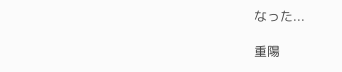なった...

重陽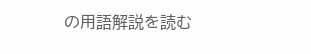の用語解説を読む